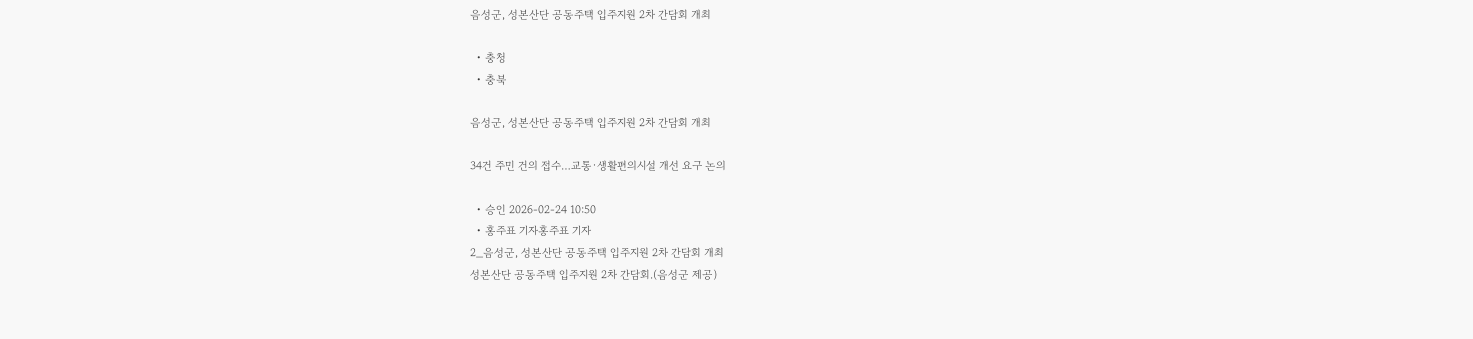음성군, 성본산단 공동주택 입주지원 2차 간담회 개최

  • 충청
  • 충북

음성군, 성본산단 공동주택 입주지원 2차 간담회 개최

34건 주민 건의 접수…교통·생활편의시설 개선 요구 논의

  • 승인 2026-02-24 10:50
  • 홍주표 기자홍주표 기자
2_음성군, 성본산단 공동주택 입주지원 2차 간담회 개최
성본산단 공동주택 입주지원 2차 간담회.(음성군 제공)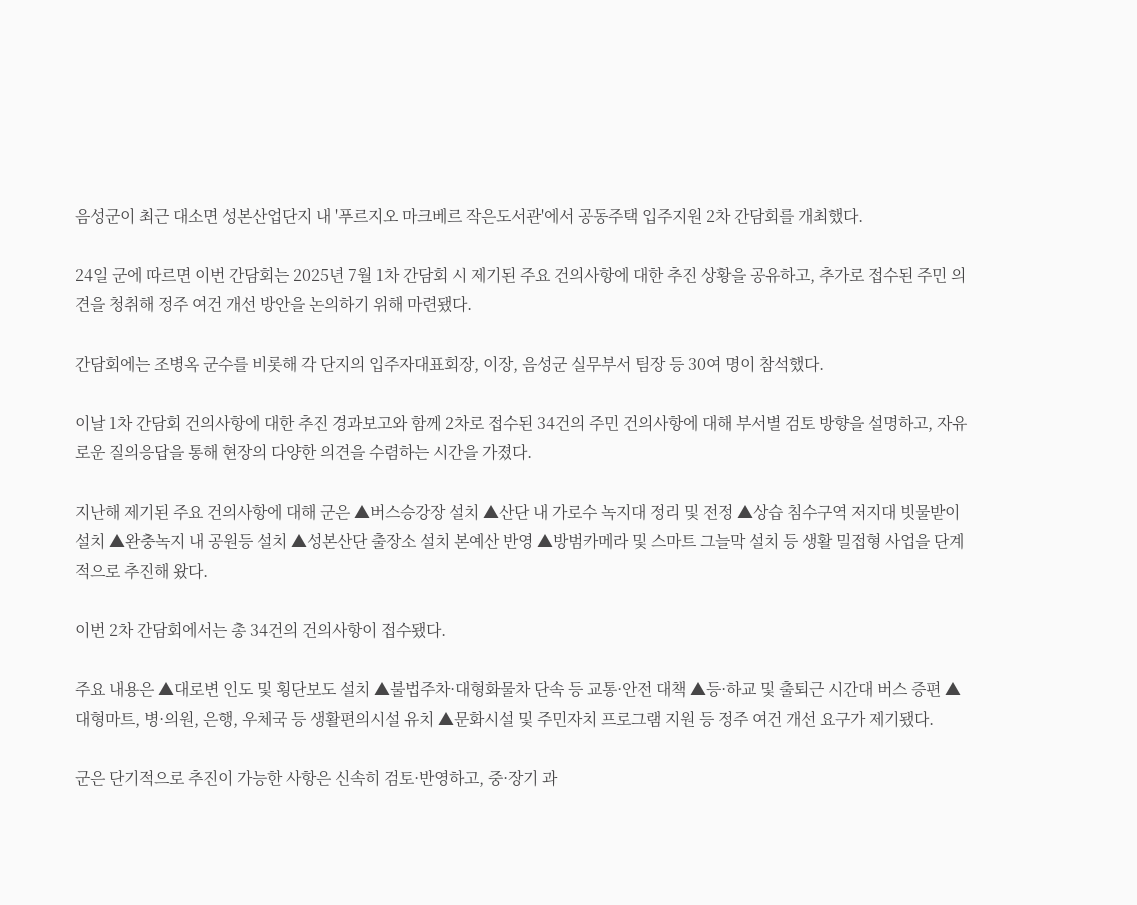음성군이 최근 대소면 성본산업단지 내 '푸르지오 마크베르 작은도서관'에서 공동주택 입주지원 2차 간담회를 개최했다.

24일 군에 따르면 이번 간담회는 2025년 7월 1차 간담회 시 제기된 주요 건의사항에 대한 추진 상황을 공유하고, 추가로 접수된 주민 의견을 청취해 정주 여건 개선 방안을 논의하기 위해 마련됐다.

간담회에는 조병옥 군수를 비롯해 각 단지의 입주자대표회장, 이장, 음성군 실무부서 팀장 등 30여 명이 참석했다.

이날 1차 간담회 건의사항에 대한 추진 경과보고와 함께 2차로 접수된 34건의 주민 건의사항에 대해 부서별 검토 방향을 설명하고, 자유로운 질의응답을 통해 현장의 다양한 의견을 수렴하는 시간을 가졌다.

지난해 제기된 주요 건의사항에 대해 군은 ▲버스승강장 설치 ▲산단 내 가로수 녹지대 정리 및 전정 ▲상습 침수구역 저지대 빗물받이 설치 ▲완충녹지 내 공원등 설치 ▲성본산단 출장소 설치 본예산 반영 ▲방범카메라 및 스마트 그늘막 설치 등 생활 밀접형 사업을 단계적으로 추진해 왔다.

이번 2차 간담회에서는 총 34건의 건의사항이 접수됐다.

주요 내용은 ▲대로변 인도 및 횡단보도 설치 ▲불법주차·대형화물차 단속 등 교통·안전 대책 ▲등·하교 및 출퇴근 시간대 버스 증편 ▲대형마트, 병·의원, 은행, 우체국 등 생활편의시설 유치 ▲문화시설 및 주민자치 프로그램 지원 등 정주 여건 개선 요구가 제기됐다.

군은 단기적으로 추진이 가능한 사항은 신속히 검토·반영하고, 중·장기 과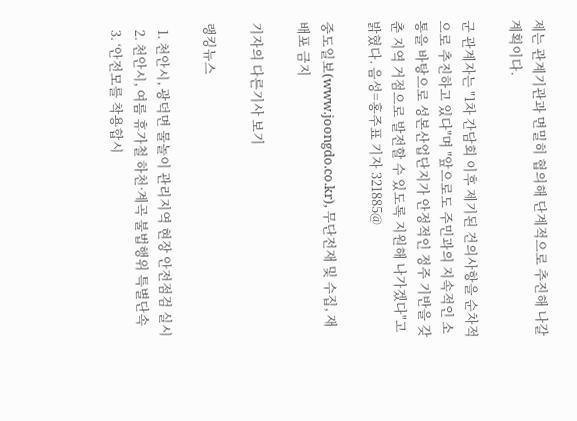제는 관계기관과 면밀히 협의해 단계적으로 추진해 나갈 계획이다.

군 관계자는 "1차 간담회 이후 제기된 건의사항을 순차적으로 추진하고 있다"며 "앞으로도 주민과의 지속적인 소통을 바탕으로 성본산업단지가 안정적인 정주 기반을 갖춘 지역 거점으로 발전할 수 있도록 지원해 나가겠다"고 밝혔다. 음성=홍주표 기자 321885@

중도일보(www.joongdo.co.kr), 무단전재 및 수집, 재배포 금지

기자의 다른기사 보기

랭킹뉴스

  1. 천안시, 광덕면 물놀이 관리지역 현장 안전점검 실시
  2. 천안시, 여름 휴가철 하천·계곡 불법행위 특별단속
  3. ‘안전모를 착용합시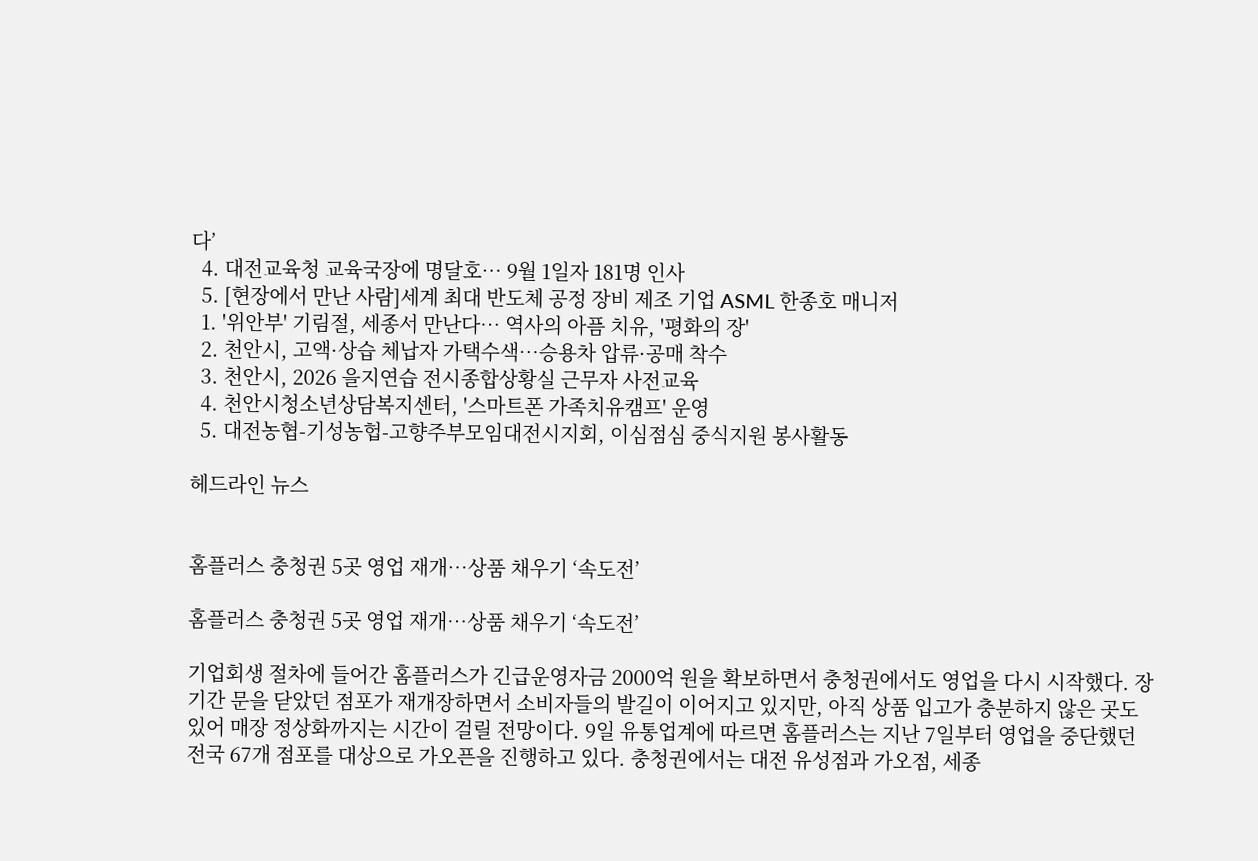다’
  4. 대전교육청 교육국장에 명달호… 9월 1일자 181명 인사
  5. [현장에서 만난 사람]세계 최대 반도체 공정 장비 제조 기업 ASML 한종호 매니저
  1. '위안부' 기림절, 세종서 만난다… 역사의 아픔 치유, '평화의 장'
  2. 천안시, 고액·상습 체납자 가택수색…승용차 압류·공매 착수
  3. 천안시, 2026 을지연습 전시종합상황실 근무자 사전교육
  4. 천안시청소년상담복지센터, '스마트폰 가족치유캠프' 운영
  5. 대전농협-기성농헙-고향주부모임대전시지회, 이심점심 중식지원 봉사활동

헤드라인 뉴스


홈플러스 충청권 5곳 영업 재개…상품 채우기 ‘속도전’

홈플러스 충청권 5곳 영업 재개…상품 채우기 ‘속도전’

기업회생 절차에 들어간 홈플러스가 긴급운영자금 2000억 원을 확보하면서 충청권에서도 영업을 다시 시작했다. 장기간 문을 닫았던 점포가 재개장하면서 소비자들의 발길이 이어지고 있지만, 아직 상품 입고가 충분하지 않은 곳도 있어 매장 정상화까지는 시간이 걸릴 전망이다. 9일 유통업계에 따르면 홈플러스는 지난 7일부터 영업을 중단했던 전국 67개 점포를 대상으로 가오픈을 진행하고 있다. 충청권에서는 대전 유성점과 가오점, 세종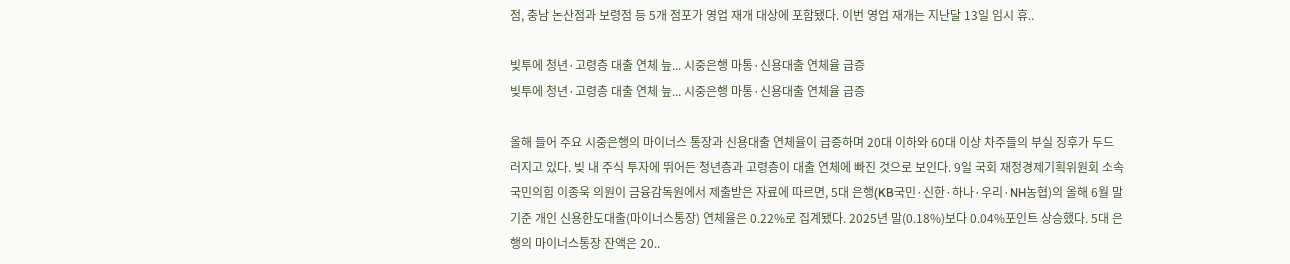점, 충남 논산점과 보령점 등 5개 점포가 영업 재개 대상에 포함됐다. 이번 영업 재개는 지난달 13일 임시 휴..

빚투에 청년·고령층 대출 연체 늪... 시중은행 마통·신용대출 연체율 급증
빚투에 청년·고령층 대출 연체 늪... 시중은행 마통·신용대출 연체율 급증

올해 들어 주요 시중은행의 마이너스 통장과 신용대출 연체율이 급증하며 20대 이하와 60대 이상 차주들의 부실 징후가 두드러지고 있다. 빚 내 주식 투자에 뛰어든 청년층과 고령층이 대출 연체에 빠진 것으로 보인다. 9일 국회 재정경제기획위원회 소속 국민의힘 이종욱 의원이 금융감독원에서 제출받은 자료에 따르면, 5대 은행(KB국민·신한·하나·우리·NH농협)의 올해 6월 말 기준 개인 신용한도대출(마이너스통장) 연체율은 0.22%로 집계됐다. 2025년 말(0.18%)보다 0.04%포인트 상승했다. 5대 은행의 마이너스통장 잔액은 20..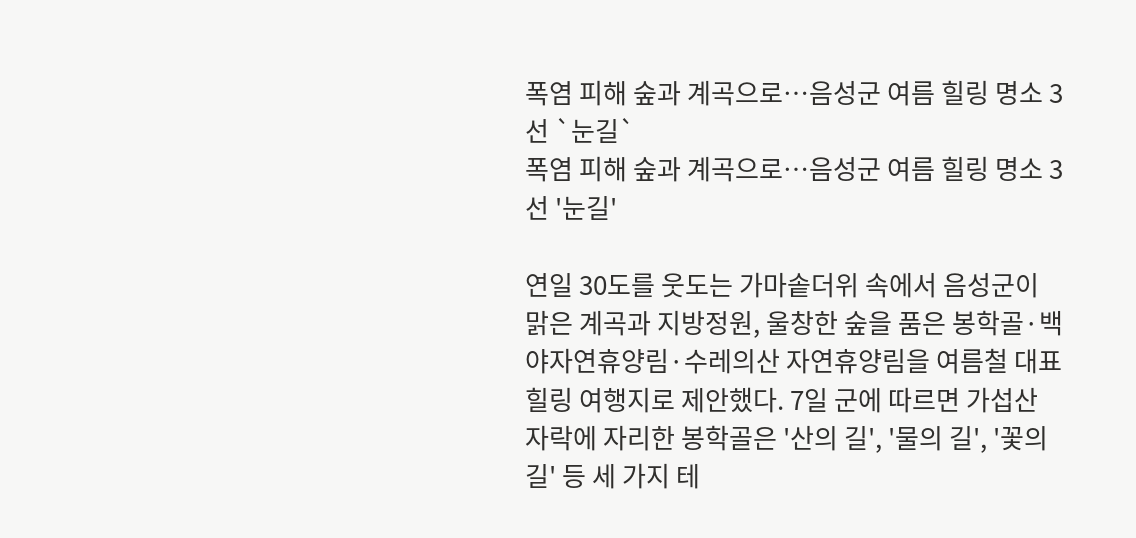폭염 피해 숲과 계곡으로…음성군 여름 힐링 명소 3선 `눈길`
폭염 피해 숲과 계곡으로…음성군 여름 힐링 명소 3선 '눈길'

연일 30도를 웃도는 가마솥더위 속에서 음성군이 맑은 계곡과 지방정원, 울창한 숲을 품은 봉학골·백야자연휴양림·수레의산 자연휴양림을 여름철 대표 힐링 여행지로 제안했다. 7일 군에 따르면 가섭산 자락에 자리한 봉학골은 '산의 길', '물의 길', '꽃의 길' 등 세 가지 테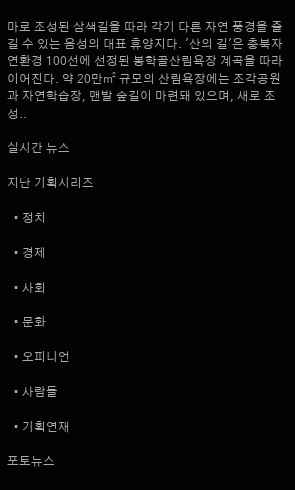마로 조성된 삼색길을 따라 각기 다른 자연 풍경을 즐길 수 있는 음성의 대표 휴양지다. '산의 길'은 충북자연환경 100선에 선정된 봉학골산림욕장 계곡을 따라 이어진다. 약 20만㎡ 규모의 산림욕장에는 조각공원과 자연학습장, 맨발 숲길이 마련돼 있으며, 새로 조성..

실시간 뉴스

지난 기획시리즈

  • 정치

  • 경제

  • 사회

  • 문화

  • 오피니언

  • 사람들

  • 기획연재

포토뉴스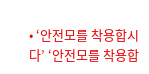• ‘안전모를 착용합시다’ ‘안전모를 착용합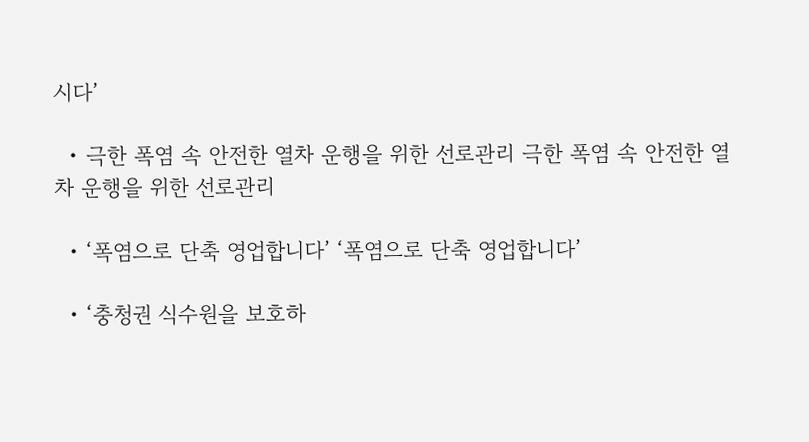시다’

  • 극한 폭염 속 안전한 열차 운행을 위한 선로관리 극한 폭염 속 안전한 열차 운행을 위한 선로관리

  • ‘폭염으로 단축 영업합니다’ ‘폭염으로 단축 영업합니다’

  • ‘충청권 식수원을 보호하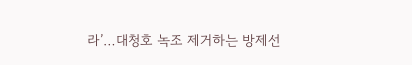라’…대청호 녹조 제거하는 방제선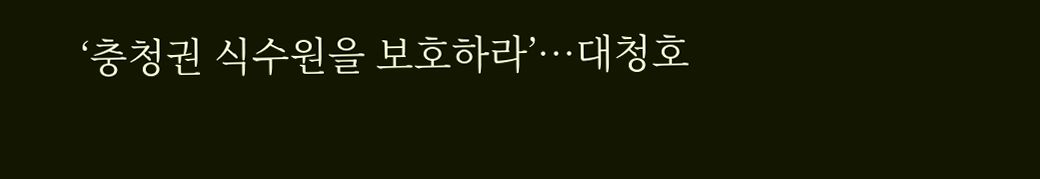‘충청권 식수원을 보호하라’…대청호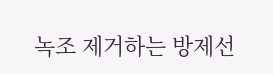녹조 제거하는 방제선